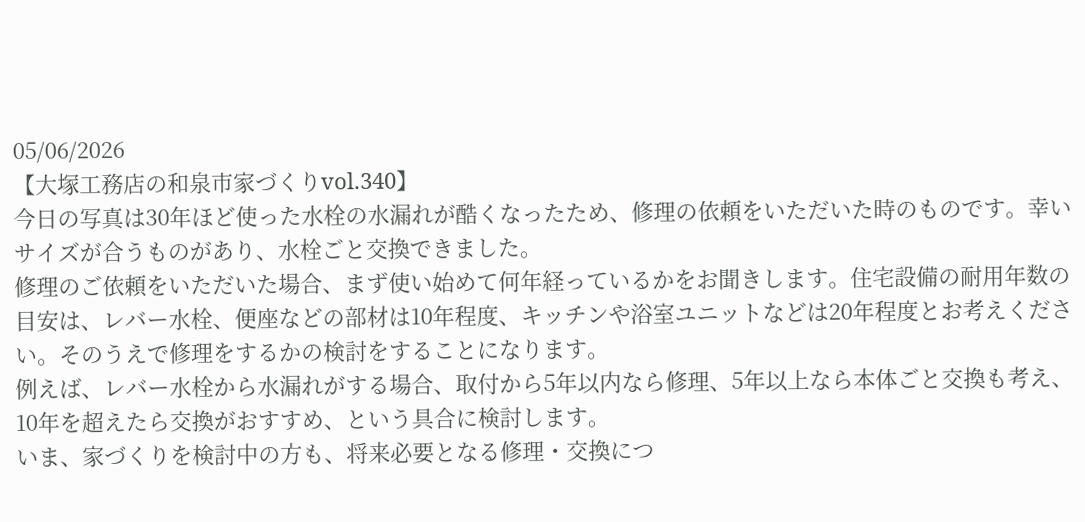05/06/2026
【大塚工務店の和泉市家づくりvol.340】
今日の写真は30年ほど使った水栓の水漏れが酷くなったため、修理の依頼をいただいた時のものです。幸いサイズが合うものがあり、水栓ごと交換できました。
修理のご依頼をいただいた場合、まず使い始めて何年経っているかをお聞きします。住宅設備の耐用年数の目安は、レバー水栓、便座などの部材は10年程度、キッチンや浴室ユニットなどは20年程度とお考えください。そのうえで修理をするかの検討をすることになります。
例えば、レバー水栓から水漏れがする場合、取付から5年以内なら修理、5年以上なら本体ごと交換も考え、10年を超えたら交換がおすすめ、という具合に検討します。
いま、家づくりを検討中の方も、将来必要となる修理・交換につ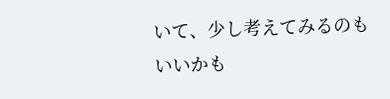いて、少し考えてみるのもいいかも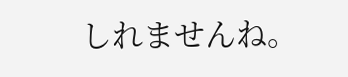しれませんね。